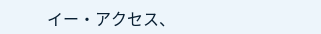イー・アクセス、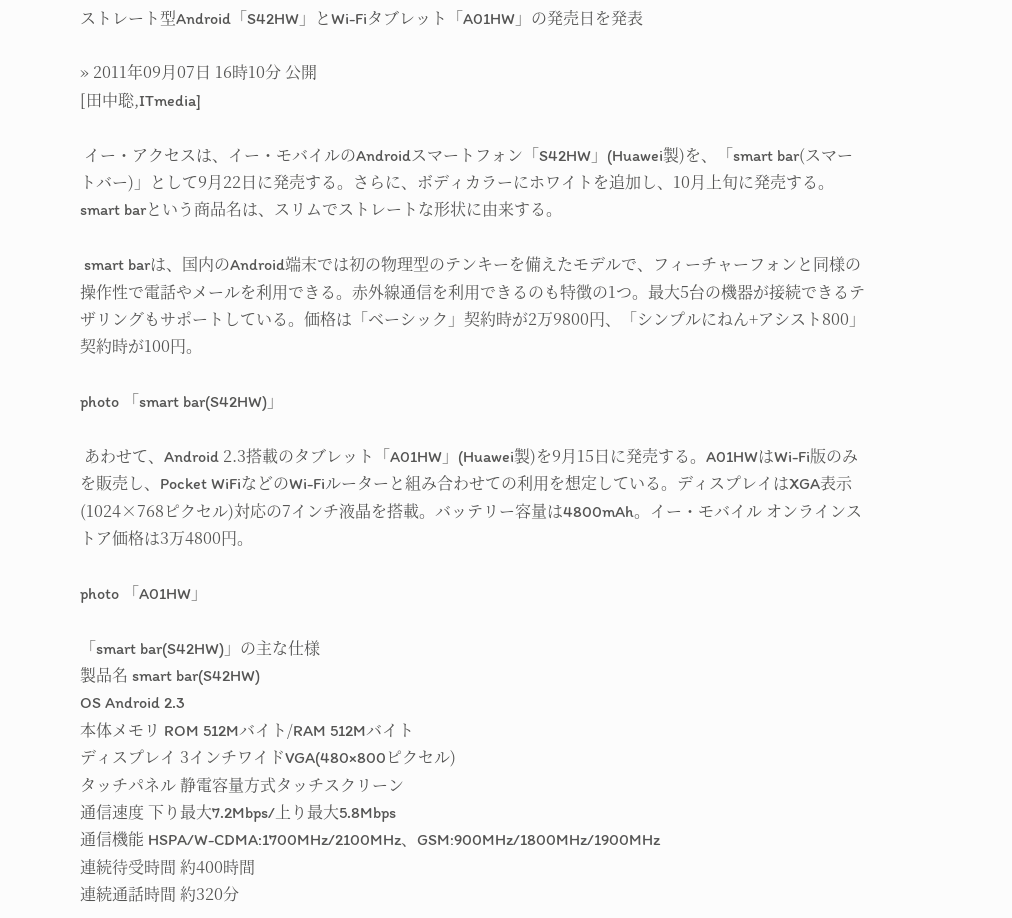ストレート型Android「S42HW」とWi-Fiタブレット「A01HW」の発売日を発表

» 2011年09月07日 16時10分 公開
[田中聡,ITmedia]

 イー・アクセスは、イー・モバイルのAndroidスマートフォン「S42HW」(Huawei製)を、「smart bar(スマートバー)」として9月22日に発売する。さらに、ボディカラーにホワイトを追加し、10月上旬に発売する。smart barという商品名は、スリムでストレートな形状に由来する。

 smart barは、国内のAndroid端末では初の物理型のテンキーを備えたモデルで、フィーチャーフォンと同様の操作性で電話やメールを利用できる。赤外線通信を利用できるのも特徴の1つ。最大5台の機器が接続できるテザリングもサポートしている。価格は「ベーシック」契約時が2万9800円、「シンプルにねん+アシスト800」契約時が100円。

photo 「smart bar(S42HW)」

 あわせて、Android 2.3搭載のタブレット「A01HW」(Huawei製)を9月15日に発売する。A01HWはWi-Fi版のみを販売し、Pocket WiFiなどのWi-Fiルーターと組み合わせての利用を想定している。ディスプレイはXGA表示(1024×768ピクセル)対応の7インチ液晶を搭載。バッテリー容量は4800mAh。イー・モバイル オンラインストア価格は3万4800円。

photo 「A01HW」

「smart bar(S42HW)」の主な仕様
製品名 smart bar(S42HW)
OS Android 2.3
本体メモリ ROM 512Mバイト/RAM 512Mバイト
ディスプレイ 3インチワイドVGA(480×800ピクセル)
タッチパネル 静電容量方式タッチスクリーン
通信速度 下り最大7.2Mbps/上り最大5.8Mbps
通信機能 HSPA/W-CDMA:1700MHz/2100MHz、GSM:900MHz/1800MHz/1900MHz
連続待受時間 約400時間
連続通話時間 約320分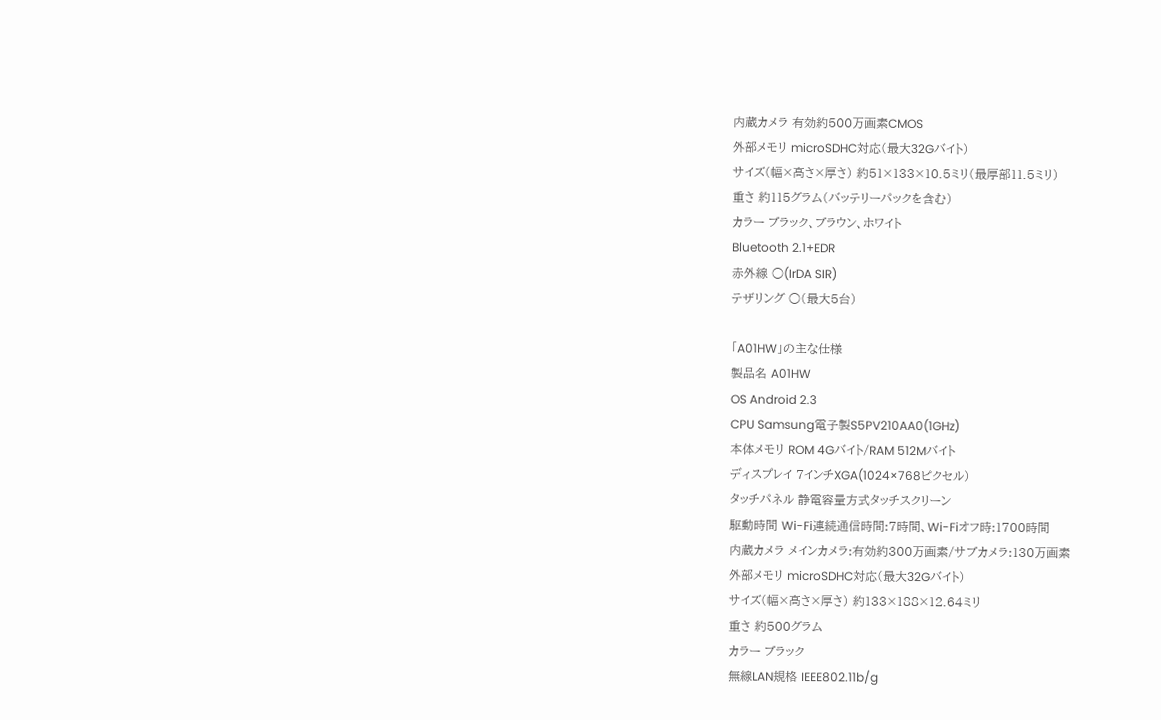内蔵カメラ 有効約500万画素CMOS
外部メモリ microSDHC対応(最大32Gバイト)
サイズ(幅×高さ×厚さ) 約51×133×10.5ミリ(最厚部11.5ミリ)
重さ 約115グラム(バッテリーパックを含む)
カラー ブラック、ブラウン、ホワイト
Bluetooth 2.1+EDR
赤外線 ○(IrDA SIR)
テザリング ○(最大5台)

「A01HW」の主な仕様
製品名 A01HW
OS Android 2.3
CPU Samsung電子製S5PV210AA0(1GHz)
本体メモリ ROM 4Gバイト/RAM 512Mバイト
ディスプレイ 7インチXGA(1024×768ピクセル)
タッチパネル 静電容量方式タッチスクリーン
駆動時間 Wi-Fi連続通信時間:7時間、Wi-Fiオフ時:1700時間
内蔵カメラ メインカメラ:有効約300万画素/サブカメラ:130万画素
外部メモリ microSDHC対応(最大32Gバイト)
サイズ(幅×高さ×厚さ) 約133×188×12.64ミリ
重さ 約500グラム
カラー ブラック
無線LAN規格 IEEE802.11b/g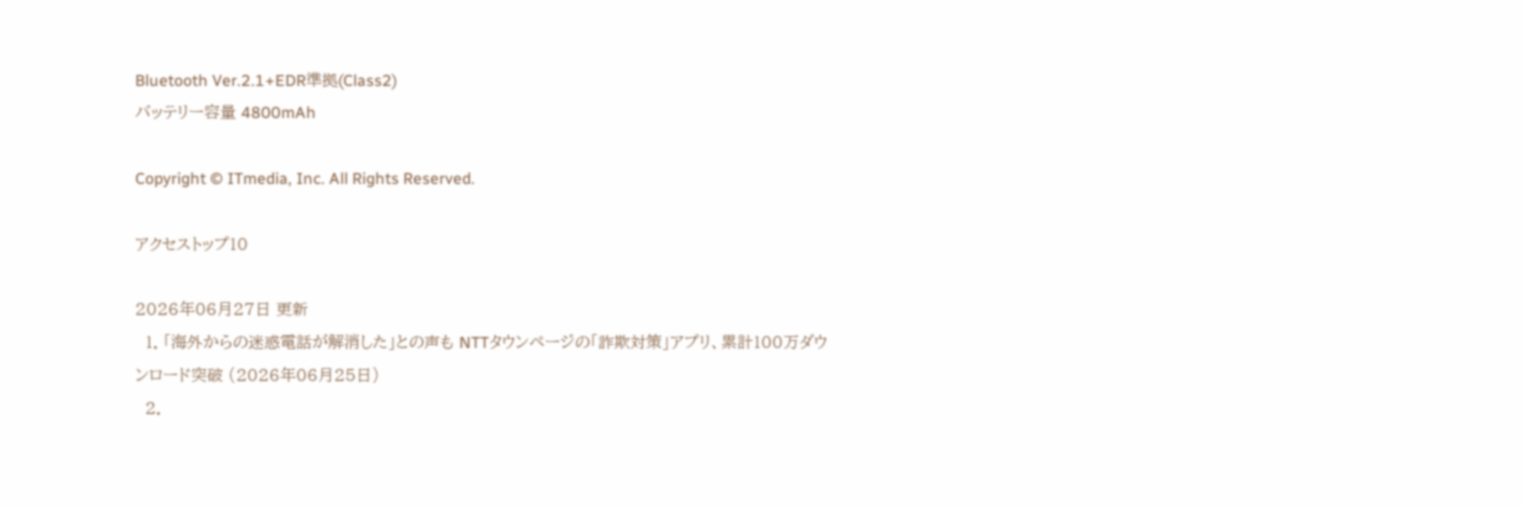Bluetooth Ver.2.1+EDR準拠(Class2)
バッテリー容量 4800mAh

Copyright © ITmedia, Inc. All Rights Reserved.

アクセストップ10

2026年06月27日 更新
  1. 「海外からの迷惑電話が解消した」との声も NTTタウンページの「詐欺対策」アプリ、累計100万ダウンロード突破 (2026年06月25日)
  2.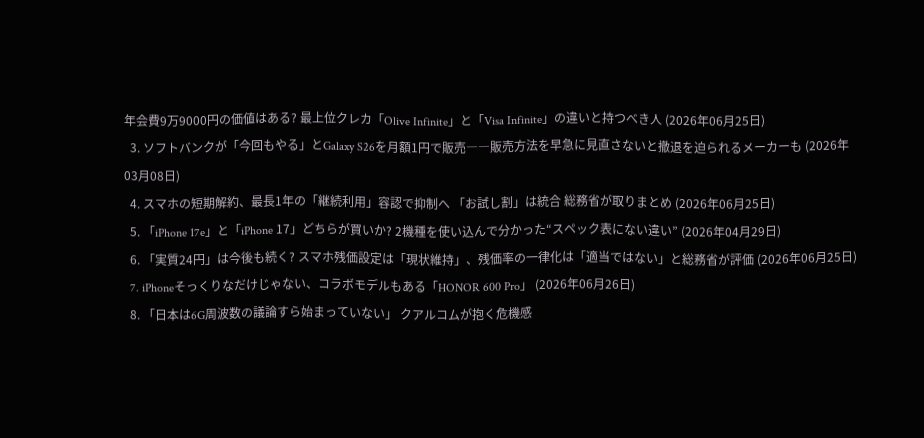年会費9万9000円の価値はある? 最上位クレカ「Olive Infinite」と「Visa Infinite」の違いと持つべき人 (2026年06月25日)
  3. ソフトバンクが「今回もやる」とGalaxy S26を月額1円で販売――販売方法を早急に見直さないと撤退を迫られるメーカーも (2026年03月08日)
  4. スマホの短期解約、最長1年の「継続利用」容認で抑制へ 「お試し割」は統合 総務省が取りまとめ (2026年06月25日)
  5. 「iPhone 17e」と「iPhone 17」どちらが買いか? 2機種を使い込んで分かった“スペック表にない違い” (2026年04月29日)
  6. 「実質24円」は今後も続く? スマホ残価設定は「現状維持」、残価率の一律化は「適当ではない」と総務省が評価 (2026年06月25日)
  7. iPhoneそっくりなだけじゃない、コラボモデルもある「HONOR 600 Pro」 (2026年06月26日)
  8. 「日本は6G周波数の議論すら始まっていない」 クアルコムが抱く危機感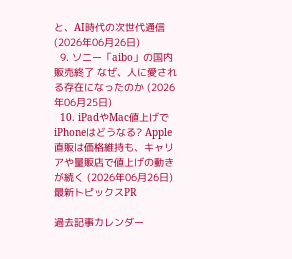と、AI時代の次世代通信 (2026年06月26日)
  9. ソニー「aibo」の国内販売終了 なぜ、人に愛される存在になったのか (2026年06月25日)
  10. iPadやMac値上げでiPhoneはどうなる? Apple直販は価格維持も、キャリアや量販店で値上げの動きが続く (2026年06月26日)
最新トピックスPR

過去記事カレンダー